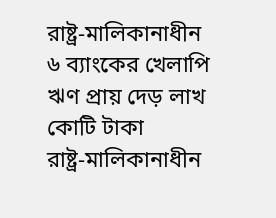রাষ্ট্র-মালিকানাধীন ৬ ব্যাংকের খেলাপি ঋণ প্রায় দেড় লাখ কোটি টাকা
রাষ্ট্র-মালিকানাধীন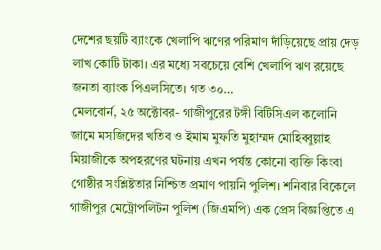দেশের ছয়টি ব্যাংকে খেলাপি ঋণের পরিমাণ দাঁড়িয়েছে প্রায় দেড় লাখ কোটি টাকা। এর মধ্যে সবচেয়ে বেশি খেলাপি ঋণ রয়েছে জনতা ব্যাংক পিএলসিতে। গত ৩০…
মেলবোর্ন, ২৫ অক্টোবর- গাজীপুরের টঙ্গী বিটিসিএল কলোনি জামে মসজিদের খতিব ও ইমাম মুফতি মুহাম্মদ মোহিব্বুল্লাহ মিয়াজীকে অপহরণের ঘটনায় এখন পর্যন্ত কোনো ব্যক্তি কিংবা গোষ্ঠীর সংশ্লিষ্টতার নিশ্চিত প্রমাণ পায়নি পুলিশ। শনিবার বিকেলে গাজীপুর মেট্রোপলিটন পুলিশ (জিএমপি) এক প্রেস বিজ্ঞপ্তিতে এ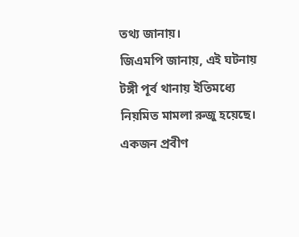তথ্য জানায়।
জিএমপি জানায়, এই ঘটনায় টঙ্গী পূর্ব থানায় ইতিমধ্যে নিয়মিত মামলা রুজু হয়েছে। একজন প্রবীণ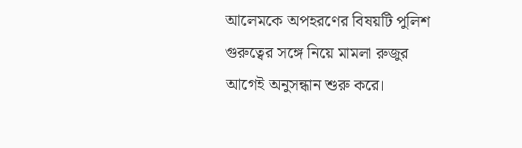আলেমকে অপহরণের বিষয়টি পুলিশ গুরুত্বের সঙ্গে নিয়ে মামলা রুজুর আগেই অনুসন্ধান শুরু করে।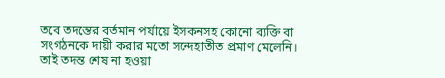তবে তদন্তের বর্তমান পর্যায়ে ইসকনসহ কোনো ব্যক্তি বা সংগঠনকে দায়ী করার মতো সন্দেহাতীত প্রমাণ মেলেনি। তাই তদন্ত শেষ না হওয়া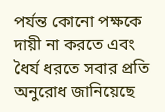পর্যন্ত কোনো পক্ষকে দায়ী না করতে এবং ধৈর্য ধরতে সবার প্রতি অনুরোধ জানিয়েছে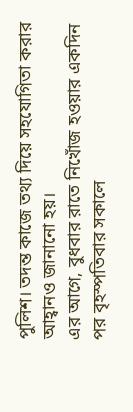পুলিশ। তদন্ত কাজে তথ্য দিয়ে সহযোগিতা করার আহ্বানও জানানো হয়।
এর আগে, বুধবার রাতে নিখোঁজ হওয়ার একদিন পর বৃহস্পতিবার সকালে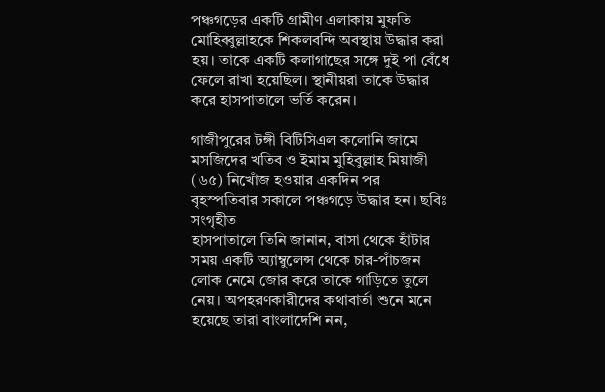পঞ্চগড়ের একটি গ্রামীণ এলাকায় মুফতি মোহিব্বুল্লাহকে শিকলবন্দি অবস্থায় উদ্ধার করা হয়। তাকে একটি কলাগাছের সঙ্গে দুই পা বেঁধে ফেলে রাখা হয়েছিল। স্থানীয়রা তাকে উদ্ধার করে হাসপাতালে ভর্তি করেন।

গাজীপুরের টঙ্গী বিটিসিএল কলোনি জামে মসজিদের খতিব ও ইমাম মুহিবুল্লাহ মিয়াজী (৬৫) নিখোঁজ হওয়ার একদিন পর বৃহস্পতিবার সকালে পঞ্চগড়ে উদ্ধার হন। ছবিঃ সংগৃহীত
হাসপাতালে তিনি জানান, বাসা থেকে হাঁটার সময় একটি অ্যাম্বুলেন্স থেকে চার-পাঁচজন লোক নেমে জোর করে তাকে গাড়িতে তুলে নেয়। অপহরণকারীদের কথাবার্তা শুনে মনে হয়েছে তারা বাংলাদেশি নন,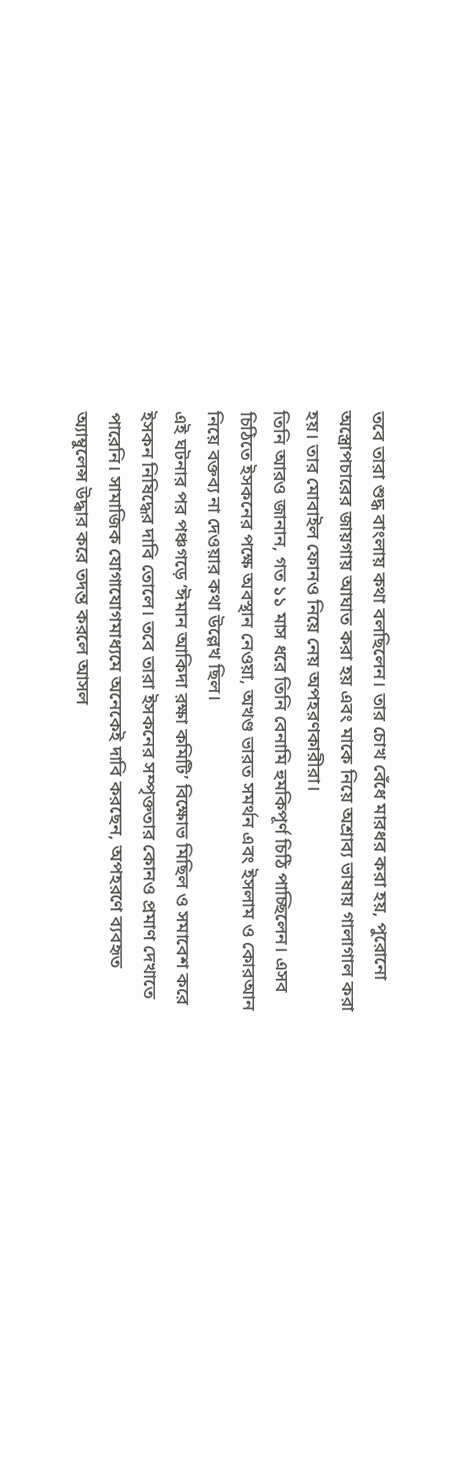তবে তারা শুদ্ধ বাংলায় কথা বলছিলেন। তার চোখ বেঁধে মারধর করা হয়, পুরোনো অস্ত্রোপচারের জায়গায় আঘাত করা হয় এবং মাকে নিয়ে অশ্রাব্য ভাষায় গালাগাল করা হয়। তার মোবাইল ফোনও নিয়ে নেয় অপহরণকারীরা।
তিনি আরও জানান, গত ১১ মাস ধরে তিনি বেনামি হুমকিপূর্ণ চিঠি পাচ্ছিলেন। এসব চিঠিতে ইসকনের পক্ষে অবস্থান নেওয়া, অখণ্ড ভারত সমর্থন এবং ইসলাম ও কোরআন নিয়ে বক্তব্য না দেওয়ার কথা উল্লেখ ছিল।
এই ঘটনার পর পঞ্চগড়ে ‘ঈমান আকিদা রক্ষা কমিটি’ বিক্ষোভ মিছিল ও সমাবেশ করে ইসকন নিষিদ্ধের দাবি তোলে। তবে তারা ইসকনের সম্পৃক্ততার কোনও প্রমাণ দেখাতে পারেনি। সামাজিক যোগাযোগমাধ্যমে অনেকেই দাবি করছেন, অপহরণে ব্যবহৃত অ্যাম্বুলেন্স উদ্ধার করে তদন্ত করলে আসল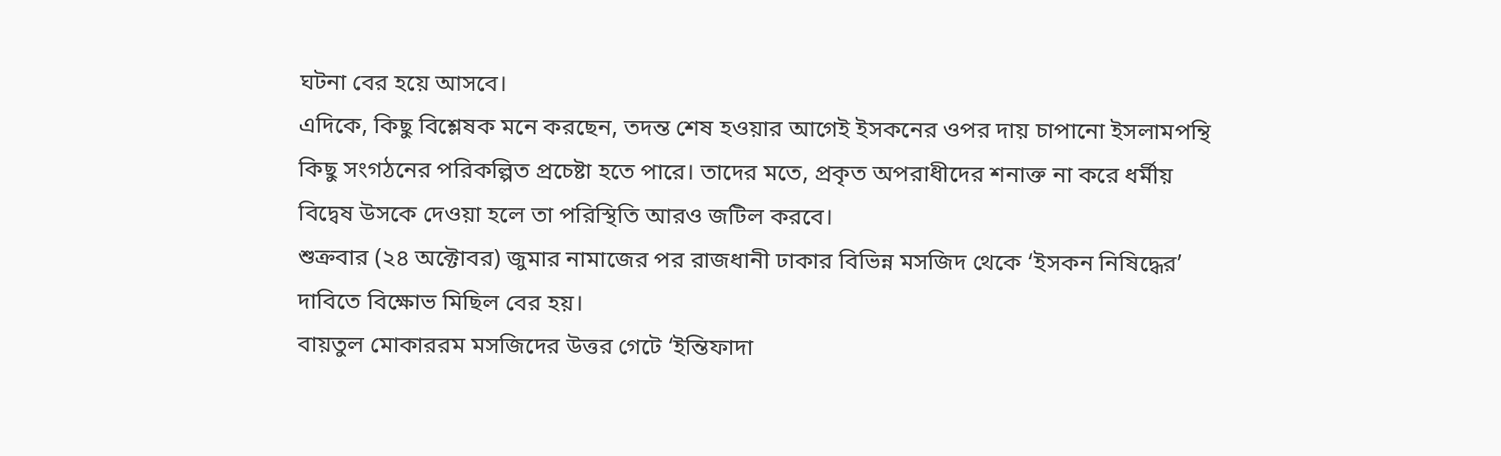ঘটনা বের হয়ে আসবে।
এদিকে, কিছু বিশ্লেষক মনে করছেন, তদন্ত শেষ হওয়ার আগেই ইসকনের ওপর দায় চাপানো ইসলামপন্থি কিছু সংগঠনের পরিকল্পিত প্রচেষ্টা হতে পারে। তাদের মতে, প্রকৃত অপরাধীদের শনাক্ত না করে ধর্মীয় বিদ্বেষ উসকে দেওয়া হলে তা পরিস্থিতি আরও জটিল করবে।
শুক্রবার (২৪ অক্টোবর) জুমার নামাজের পর রাজধানী ঢাকার বিভিন্ন মসজিদ থেকে ‘ইসকন নিষিদ্ধের’ দাবিতে বিক্ষোভ মিছিল বের হয়।
বায়তুল মোকাররম মসজিদের উত্তর গেটে ‘ইন্তিফাদা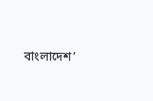বাংলাদেশ’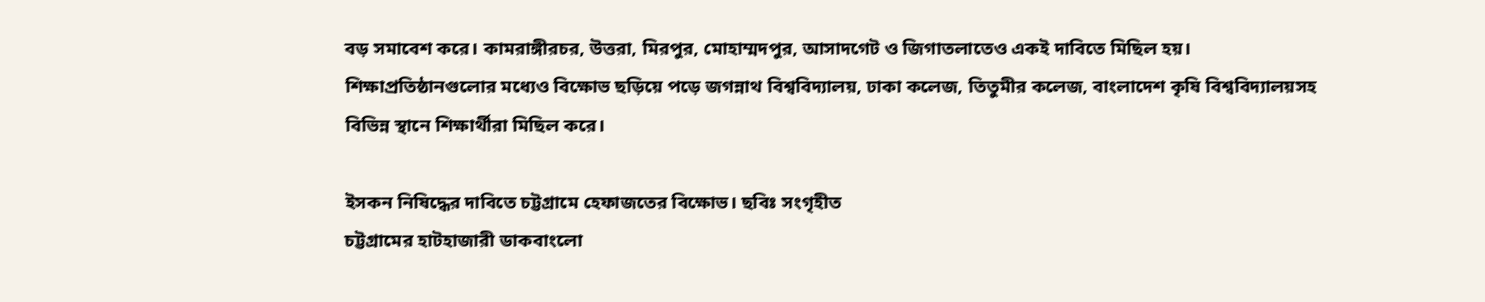বড় সমাবেশ করে। কামরাঙ্গীরচর, উত্তরা, মিরপুর, মোহাম্মদপুর, আসাদগেট ও জিগাতলাতেও একই দাবিতে মিছিল হয়।
শিক্ষাপ্রতিষ্ঠানগুলোর মধ্যেও বিক্ষোভ ছড়িয়ে পড়ে জগন্নাথ বিশ্ববিদ্যালয়, ঢাকা কলেজ, তিতুমীর কলেজ, বাংলাদেশ কৃষি বিশ্ববিদ্যালয়সহ বিভিন্ন স্থানে শিক্ষার্থীরা মিছিল করে।

ইসকন নিষিদ্ধের দাবিতে চট্টগ্রামে হেফাজতের বিক্ষোভ। ছবিঃ সংগৃহীত
চট্টগ্রামের হাটহাজারী ডাকবাংলো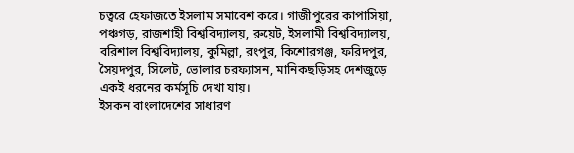চত্বরে হেফাজতে ইসলাম সমাবেশ করে। গাজীপুরের কাপাসিয়া, পঞ্চগড়, রাজশাহী বিশ্ববিদ্যালয়, রুয়েট, ইসলামী বিশ্ববিদ্যালয়, বরিশাল বিশ্ববিদ্যালয়, কুমিল্লা, রংপুর, কিশোরগঞ্জ, ফরিদপুর, সৈয়দপুর, সিলেট, ভোলার চরফ্যাসন, মানিকছড়িসহ দেশজুড়ে একই ধরনের কর্মসূচি দেখা যায়।
ইসকন বাংলাদেশের সাধারণ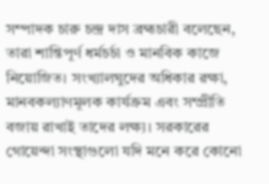সম্পাদক চারু চন্দ্র দাস ব্রহ্মচারী বলেছেন, তারা শান্তিপূর্ণ ধর্মচর্চা ও মানবিক কাজে নিয়োজিত। সংখ্যালঘুদের অধিকার রক্ষা, মানবকল্যাণমূলক কার্যক্রম এবং সম্প্রীতি বজায় রাখাই তাদের লক্ষ্য। সরকারের গোয়েন্দা সংস্থাগুলো যদি মনে করে কোনো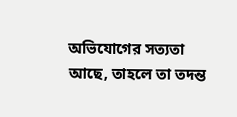অভিযোগের সত্যতা আছে, তাহলে তা তদন্ত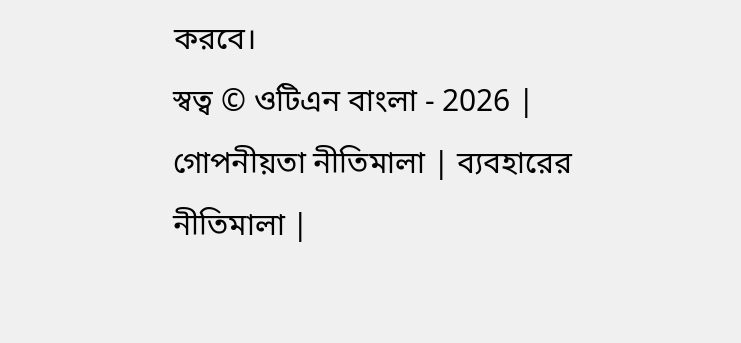করবে।
স্বত্ব © ওটিএন বাংলা - 2026 | গোপনীয়তা নীতিমালা | ব্যবহারের নীতিমালা |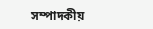সম্পাদকীয়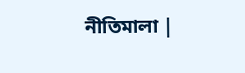নীতিমালা |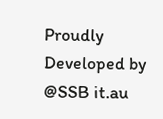Proudly Developed by @SSB it.au